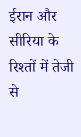ईरान और सीरिया के रिश्तों में तेजी से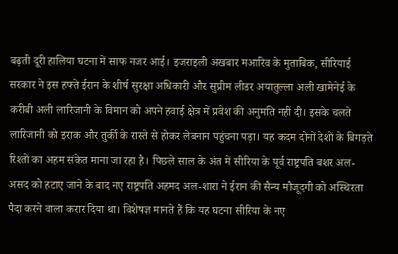बढ़ती दूरी हालिया घटना में साफ नजर आई। इजराइली अखबार मआरिव के मुताबिक, सीरियाई सरकार ने इस हफ्ते ईरान के शीर्ष सुरक्षा अधिकारी और सुप्रीम लीडर अयातुल्ला अली खामेनेई के करीबी अली लारिजानी के विमान को अपने हवाई क्षेत्र में प्रवेश की अनुमति नहीं दी। इसके चलते लारिजानी को इराक और तुर्की के रास्ते से होकर लेबनान पहुंचना पड़ा। यह कदम दोनों देशों के बिगड़ते रिश्तों का अहम संकेत माना जा रहा है। पिछले साल के अंत में सीरिया के पूर्व राष्ट्रपति बशर अल-असद को हटाए जाने के बाद नए राष्ट्रपति अहमद अल-शारा ने ईरान की सैन्य मौजूदगी को अस्थिरता पैदा करने वाला करार दिया था। विशेषज्ञ मानते हैं कि यह घटना सीरिया के नए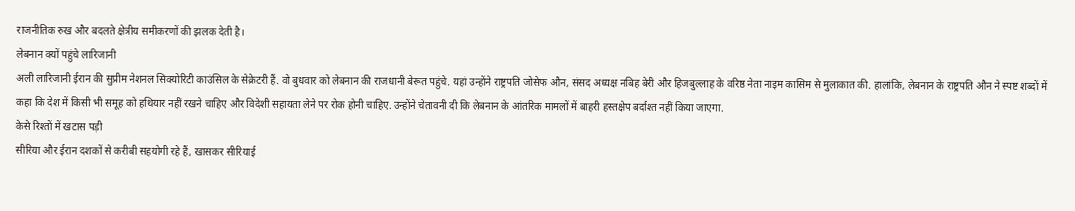राजनीतिक रुख और बदलते क्षेत्रीय समीकरणों की झलक देती है।
लेबनान क्यों पहुंचे लारिजानी
अली लारिजानी ईरान की सुप्रीम नेशनल सिक्योरिटी काउंसिल के सेक्रेटरी हैं. वो बुधवार को लेबनान की राजधानी बेरूत पहुंचे. यहां उन्होंने राष्ट्रपति जोसेफ औन, संसद अध्यक्ष नबिह बेरी और हिजबुल्लाह के वरिष्ठ नेता नाइम कासिम से मुलाकात की. हालांकि, लेबनान के राष्ट्रपति औन ने स्पष्ट शब्दों में कहा कि देश में किसी भी समूह को हथियार नहीं रखने चाहिए और विदेशी सहायता लेने पर रोक होनी चाहिए. उन्होंने चेतावनी दी कि लेबनान के आंतरिक मामलों में बाहरी हस्तक्षेप बर्दाश्त नहीं किया जाएगा.
केसे रिश्तों में खटास पड़ी
सीरिया और ईरान दशकों से करीबी सहयोगी रहे हैं, खासकर सीरियाई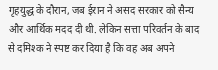गृहयुद्ध के दौरान, जब ईरान ने असद सरकार को सैन्य और आर्थिक मदद दी थी. लेकिन सत्ता परिवर्तन के बाद से दमिश्क ने स्पष्ट कर दिया है कि वह अब अपने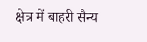क्षेत्र में बाहरी सैन्य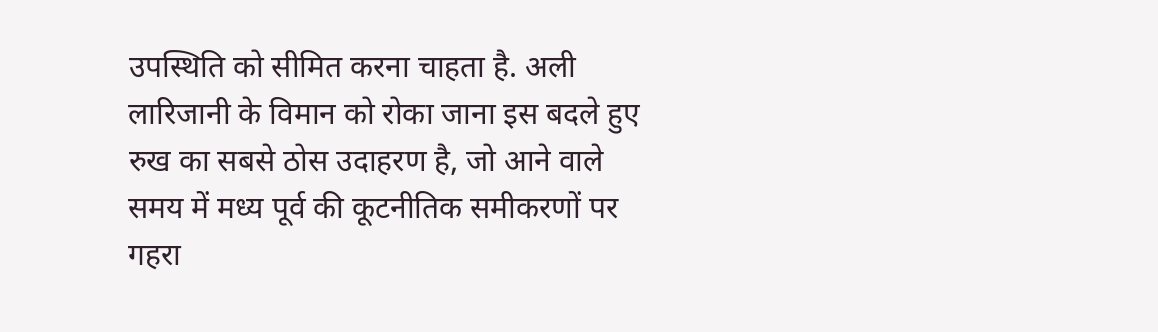उपस्थिति को सीमित करना चाहता है. अली लारिजानी के विमान को रोका जाना इस बदले हुए रुख का सबसे ठोस उदाहरण है, जो आने वाले समय में मध्य पूर्व की कूटनीतिक समीकरणों पर गहरा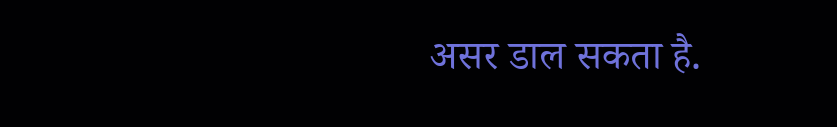असर डाल सकता है.